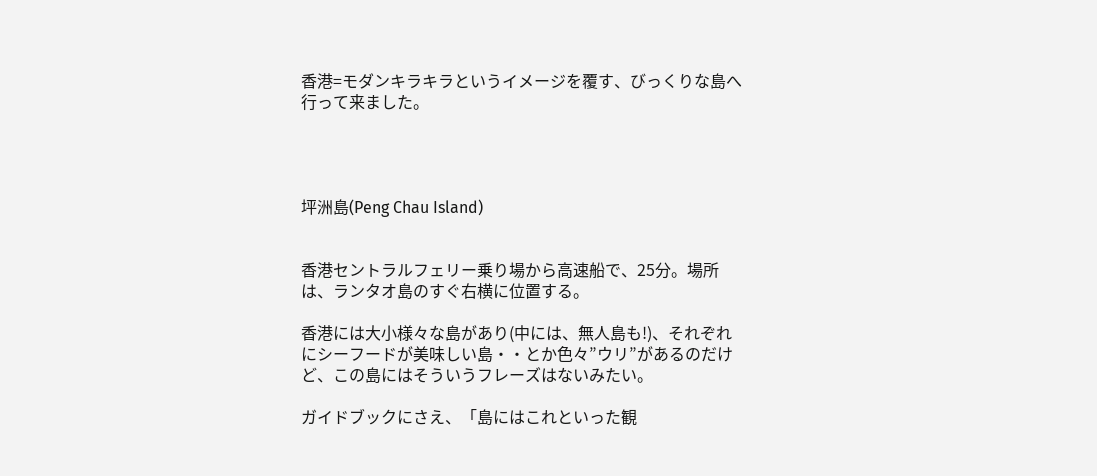香港=モダンキラキラというイメージを覆す、びっくりな島へ行って来ました。




坪洲島(Peng Chau Island)


香港セントラルフェリー乗り場から高速船で、25分。場所は、ランタオ島のすぐ右横に位置する。

香港には大小様々な島があり(中には、無人島も!)、それぞれにシーフードが美味しい島・・とか色々”ウリ”があるのだけど、この島にはそういうフレーズはないみたい。

ガイドブックにさえ、「島にはこれといった観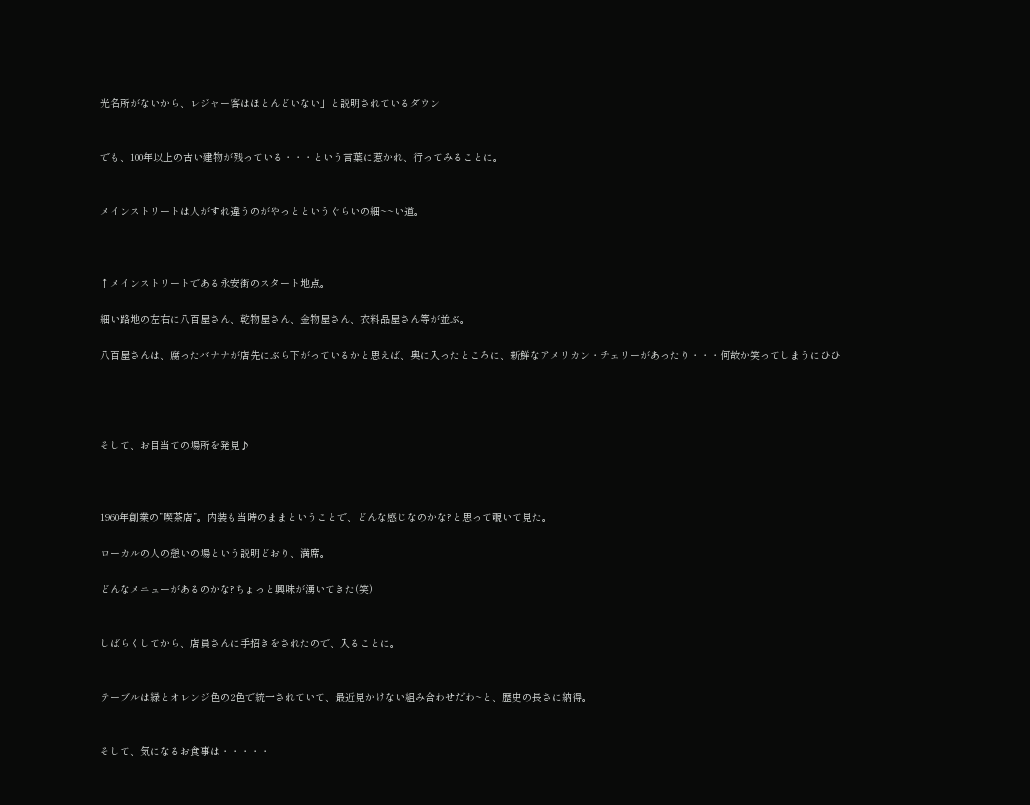光名所がないから、レジャー客はほとんどいない」と説明されているダウン


でも、100年以上の古い建物が残っている・・・という言葉に惹かれ、行ってみることに。


メインストリートは人がすれ違うのがやっとというぐらいの細~~い道。



↑メインストリートである永安街のスタート地点。

細い路地の左右に八百屋さん、乾物屋さん、金物屋さん、衣料品屋さん等が並ぶ。

八百屋さんは、腐ったバナナが店先にぶら下がっているかと思えば、奥に入ったところに、新鮮なアメリカン・チェリーがあったり・・・何故か笑ってしまうにひひ




そして、お目当ての場所を発見♪



1960年創業の”喫茶店”。内装も当時のままということで、どんな感じなのかな?と思って覗いて見た。

ローカルの人の憩いの場という説明どおり、満席。

どんなメニューがあるのかな?ちょっと興味が湧いてきた(笑)


しばらくしてから、店員さんに手招きをされたので、入ることに。


テーブルは緑とオレンジ色の2色で統一されていて、最近見かけない組み合わせだわ~と、歴史の長さに納得。


そして、気になるお食事は・・・・・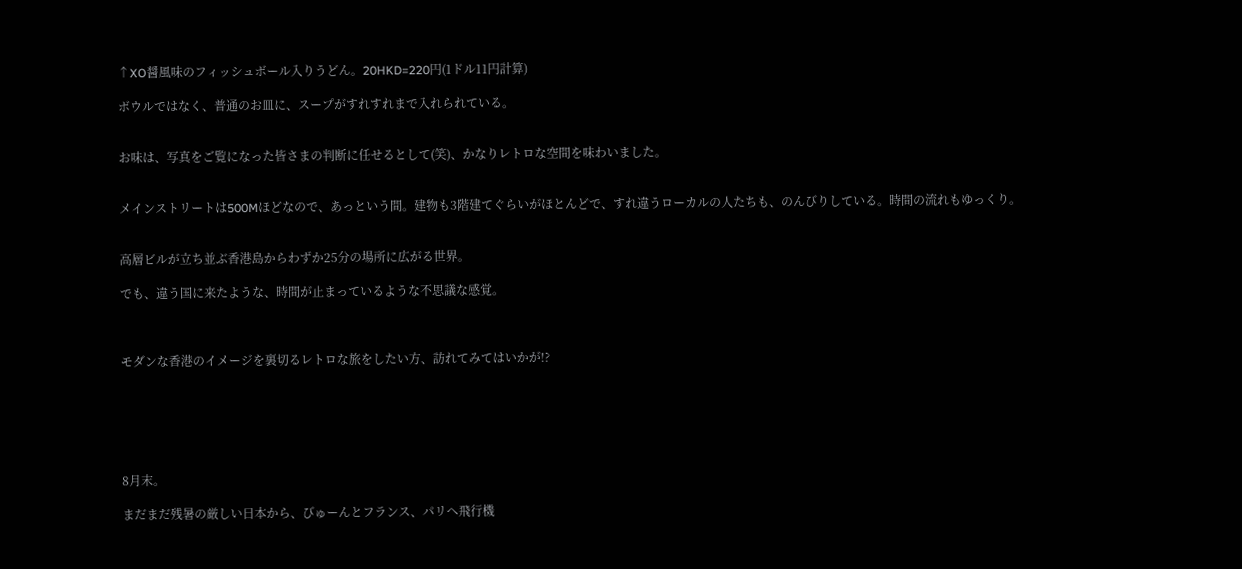↑XO醤風味のフィッシュボール入りうどん。20HKD=220円(1ドル11円計算)

ボウルではなく、普通のお皿に、スープがすれすれまで入れられている。


お味は、写真をご覧になった皆さまの判断に任せるとして(笑)、かなりレトロな空間を味わいました。


メインストリートは500Mほどなので、あっという間。建物も3階建てぐらいがほとんどで、すれ違うローカルの人たちも、のんびりしている。時間の流れもゆっくり。


高層ビルが立ち並ぶ香港島からわずか25分の場所に広がる世界。

でも、違う国に来たような、時間が止まっているような不思議な感覚。



モダンな香港のイメージを裏切るレトロな旅をしたい方、訪れてみてはいかが!?






8月末。

まだまだ残暑の厳しい日本から、びゅーんとフランス、パリへ飛行機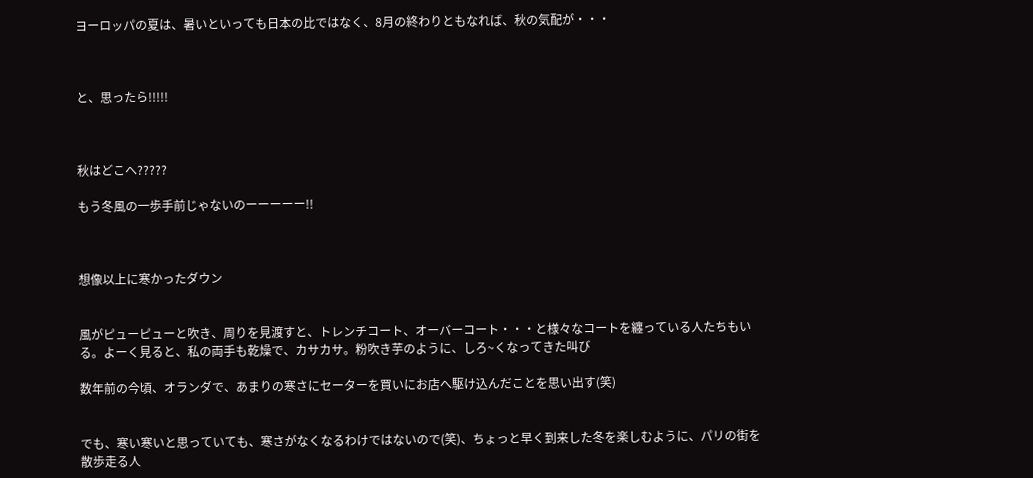ヨーロッパの夏は、暑いといっても日本の比ではなく、8月の終わりともなれば、秋の気配が・・・



と、思ったら!!!!!



秋はどこへ?????

もう冬風の一歩手前じゃないのーーーーー!!



想像以上に寒かったダウン


風がピューピューと吹き、周りを見渡すと、トレンチコート、オーバーコート・・・と様々なコートを纏っている人たちもいる。よーく見ると、私の両手も乾燥で、カサカサ。粉吹き芋のように、しろ~くなってきた叫び

数年前の今頃、オランダで、あまりの寒さにセーターを買いにお店へ駆け込んだことを思い出す(笑)


でも、寒い寒いと思っていても、寒さがなくなるわけではないので(笑)、ちょっと早く到来した冬を楽しむように、パリの街を散歩走る人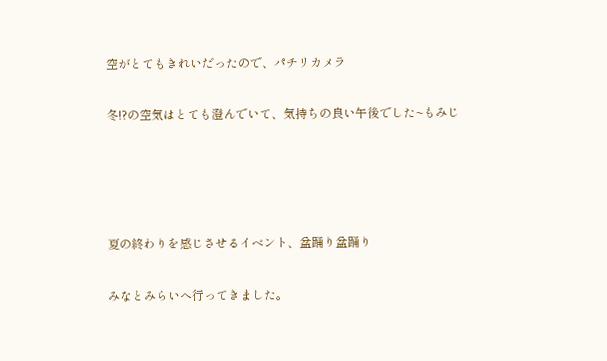空がとてもきれいだったので、パチリカメラ

冬!?の空気はとても澄んでいて、気持ちの良い午後でした~もみじ




夏の終わりを感じさせるイベント、盆踊り盆踊り

みなとみらいへ行ってきました。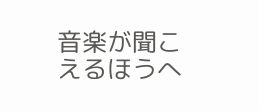音楽が聞こえるほうへ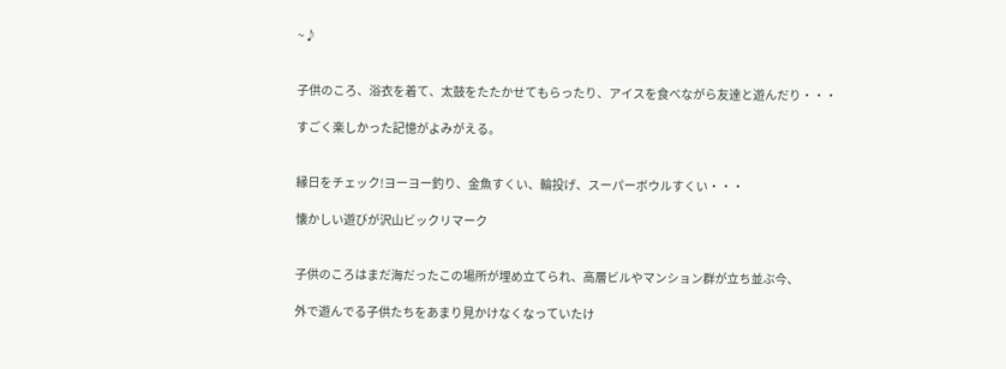~♪


子供のころ、浴衣を着て、太鼓をたたかせてもらったり、アイスを食べながら友達と遊んだり・・・

すごく楽しかった記憶がよみがえる。


縁日をチェック!ヨーヨー釣り、金魚すくい、輪投げ、スーパーボウルすくい・・・

懐かしい遊びが沢山ビックリマーク


子供のころはまだ海だったこの場所が埋め立てられ、高層ビルやマンション群が立ち並ぶ今、

外で遊んでる子供たちをあまり見かけなくなっていたけ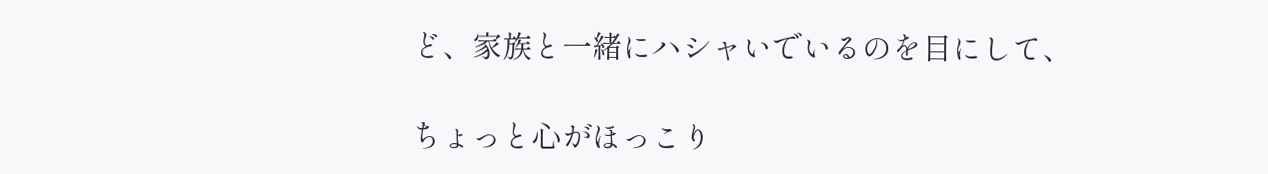ど、家族と一緒にハシャいでいるのを目にして、

ちょっと心がほっこり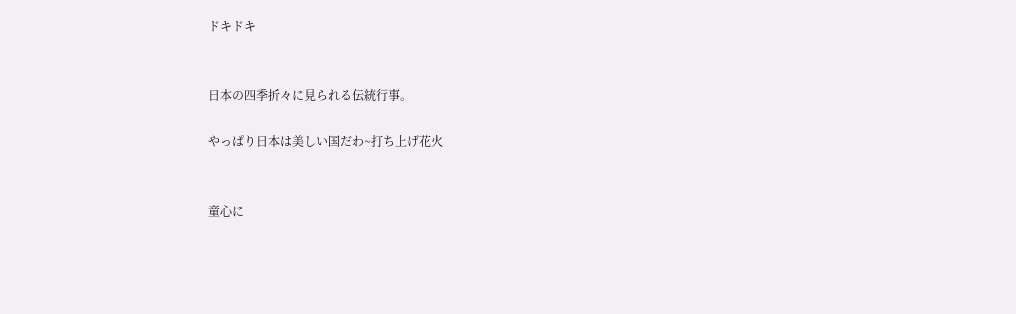ドキドキ


日本の四季折々に見られる伝統行事。

やっぱり日本は美しい国だわ~打ち上げ花火


童心に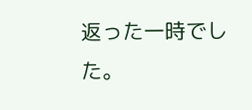返った一時でした。